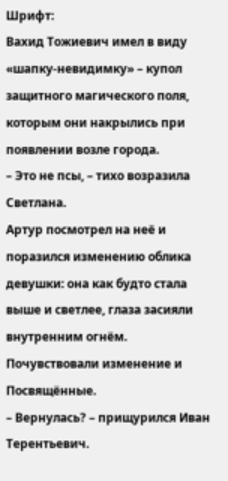Шрифт:
Вахид Тожиевич имел в виду «шапку-невидимку» – купол защитного магического поля, которым они накрылись при появлении возле города.
– Это не псы, – тихо возразила Светлана.
Артур посмотрел на неё и поразился изменению облика девушки: она как будто стала выше и светлее, глаза засияли внутренним огнём.
Почувствовали изменение и Посвящённые.
– Вернулась? – прищурился Иван Терентьевич.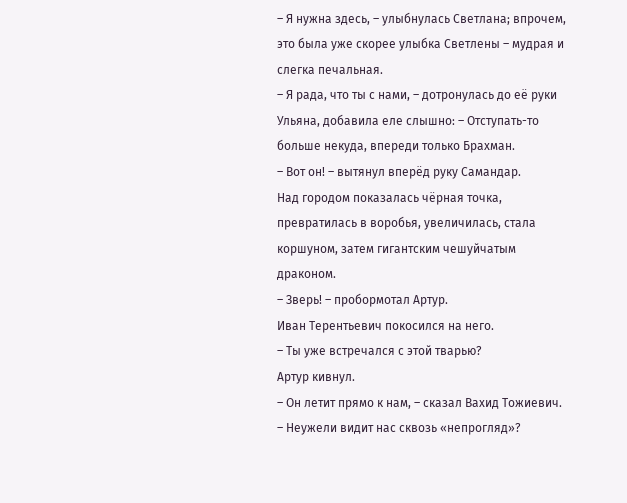– Я нужна здесь, – улыбнулась Светлана; впрочем, это была уже скорее улыбка Светлены – мудрая и слегка печальная.
– Я рада, что ты с нами, – дотронулась до её руки Ульяна, добавила еле слышно: – Отступать-то больше некуда, впереди только Брахман.
– Вот он! – вытянул вперёд руку Самандар.
Над городом показалась чёрная точка, превратилась в воробья, увеличилась, стала коршуном, затем гигантским чешуйчатым драконом.
– Зверь! – пробормотал Артур.
Иван Терентьевич покосился на него.
– Ты уже встречался с этой тварью?
Артур кивнул.
– Он летит прямо к нам, – сказал Вахид Тожиевич. – Неужели видит нас сквозь «непрогляд»?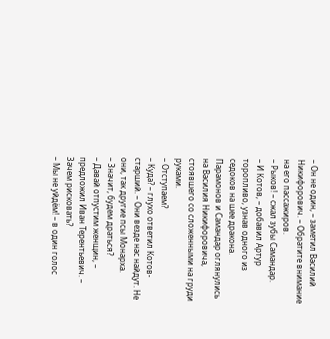– Он не один, – заметил Василий Никифорович. – Обратите внимание на его пассажиров.
– Рыков! – сжал зубы Самандар.
– И Котов, – добавил Артур торопливо, узнав одного из седоков на шее дракона.
Парамонов и Самандар оглянулись на Василия Никифоровича, стоявшего со сложенными на груди руками.
– Отступаем?
– Куда? – глухо ответил Котов-старший. – Они везде нас найдут. Не они, так другие псы Монарха.
– Значит, будем драться?
– Давай отпустим женщин, – предложил Иван Терентьевич. – Зачем рисковать?
– Мы не уйдём! – в один голос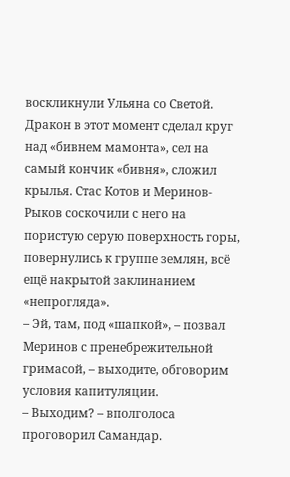воскликнули Ульяна со Светой.
Дракон в этот момент сделал круг над «бивнем мамонта», сел на самый кончик «бивня», сложил крылья. Стас Котов и Меринов-Рыков соскочили с него на пористую серую поверхность горы, повернулись к группе землян, всё ещё накрытой заклинанием «непрогляда».
– Эй, там, под «шапкой», – позвал Меринов с пренебрежительной гримасой, – выходите, обговорим условия капитуляции.
– Выходим? – вполголоса проговорил Самандар.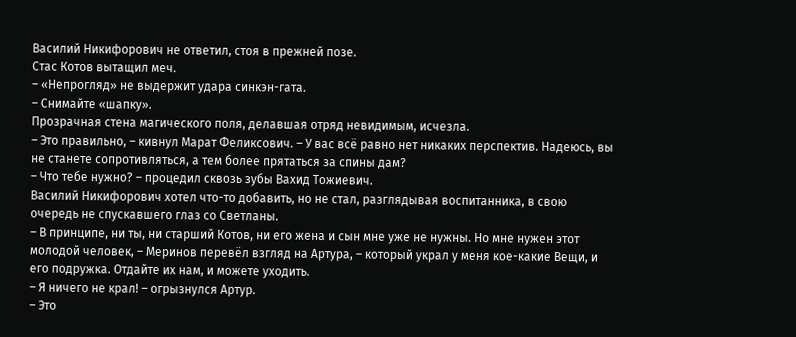Василий Никифорович не ответил, стоя в прежней позе.
Стас Котов вытащил меч.
– «Непрогляд» не выдержит удара синкэн-гата.
– Снимайте «шапку».
Прозрачная стена магического поля, делавшая отряд невидимым, исчезла.
– Это правильно, – кивнул Марат Феликсович. – У вас всё равно нет никаких перспектив. Надеюсь, вы не станете сопротивляться, а тем более прятаться за спины дам?
– Что тебе нужно? – процедил сквозь зубы Вахид Тожиевич.
Василий Никифорович хотел что-то добавить, но не стал, разглядывая воспитанника, в свою очередь не спускавшего глаз со Светланы.
– В принципе, ни ты, ни старший Котов, ни его жена и сын мне уже не нужны. Но мне нужен этот молодой человек, – Меринов перевёл взгляд на Артура, – который украл у меня кое-какие Вещи, и его подружка. Отдайте их нам, и можете уходить.
– Я ничего не крал! – огрызнулся Артур.
– Это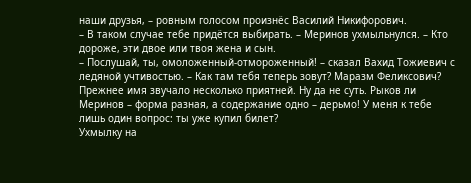наши друзья, – ровным голосом произнёс Василий Никифорович.
– В таком случае тебе придётся выбирать. – Меринов ухмыльнулся. – Кто дороже, эти двое или твоя жена и сын.
– Послушай, ты, омоложенный-отмороженный! – сказал Вахид Тожиевич с ледяной учтивостью. – Как там тебя теперь зовут? Маразм Феликсович? Прежнее имя звучало несколько приятней. Ну да не суть. Рыков ли Меринов – форма разная, а содержание одно – дерьмо! У меня к тебе лишь один вопрос: ты уже купил билет?
Ухмылку на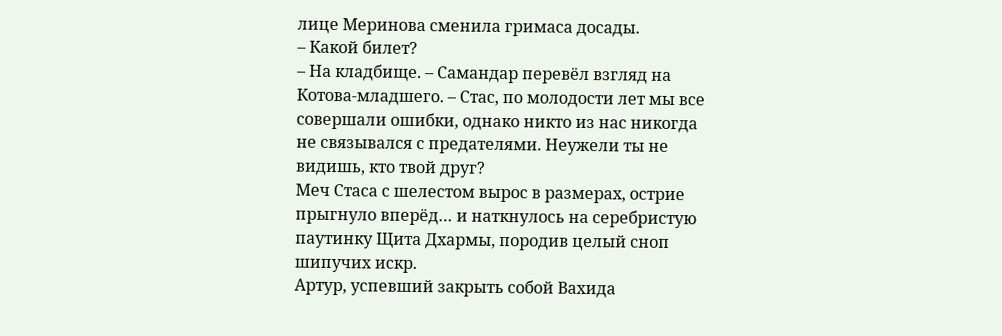лице Меринова сменила гримаса досады.
– Какой билет?
– На кладбище. – Самандар перевёл взгляд на Котова-младшего. – Стас, по молодости лет мы все совершали ошибки, однако никто из нас никогда не связывался с предателями. Неужели ты не видишь, кто твой друг?
Меч Стаса с шелестом вырос в размерах, острие прыгнуло вперёд… и наткнулось на серебристую паутинку Щита Дхармы, породив целый сноп шипучих искр.
Артур, успевший закрыть собой Вахида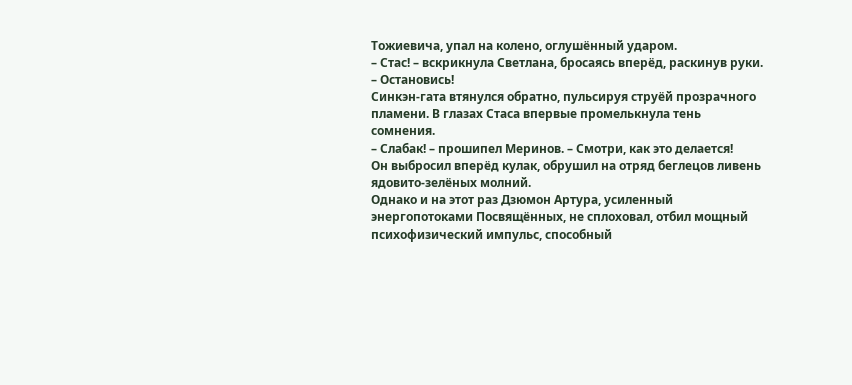Тожиевича, упал на колено, оглушённый ударом.
– Стас! – вскрикнула Светлана, бросаясь вперёд, раскинув руки. – Остановись!
Синкэн-гата втянулся обратно, пульсируя струёй прозрачного пламени. В глазах Стаса впервые промелькнула тень сомнения.
– Слабак! – прошипел Меринов. – Смотри, как это делается!
Он выбросил вперёд кулак, обрушил на отряд беглецов ливень ядовито-зелёных молний.
Однако и на этот раз Дзюмон Артура, усиленный энергопотоками Посвящённых, не сплоховал, отбил мощный психофизический импульс, способный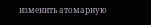изменить атомарную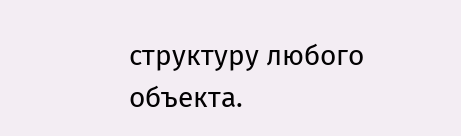структуру любого объекта.